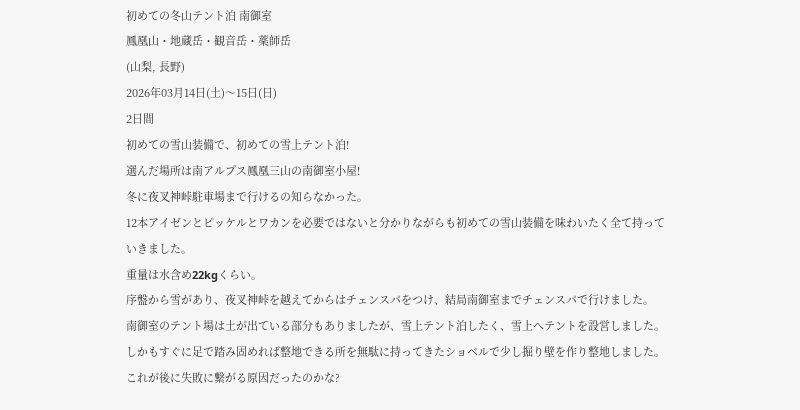初めての冬山テント泊 南御室
鳳凰山・地蔵岳・観音岳・薬師岳
(山梨, 長野)
2026年03月14日(土)〜15日(日)
2日間
初めての雪山装備で、初めての雪上テント泊!
選んだ場所は南アルプス鳳凰三山の南御室小屋!
冬に夜叉神峠駐車場まで行けるの知らなかった。
12本アイゼンとピッケルとワカンを必要ではないと分かりながらも初めての雪山装備を味わいたく全て持っていきました。
重量は水含め22kgくらい。
序盤から雪があり、夜叉神峠を越えてからはチェンスパをつけ、結局南御室までチェンスパで行けました。
南御室のテント場は土が出ている部分もありましたが、雪上テント泊したく、雪上へテントを設営しました。
しかもすぐに足で踏み固めれば整地できる所を無駄に持ってきたショベルで少し掘り壁を作り整地しました。
これが後に失敗に繋がる原因だったのかな?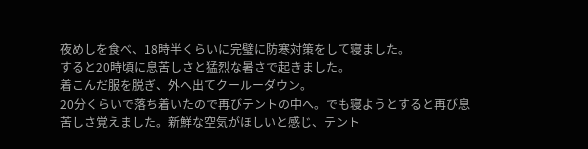夜めしを食べ、18時半くらいに完璧に防寒対策をして寝ました。
すると20時頃に息苦しさと猛烈な暑さで起きました。
着こんだ服を脱ぎ、外へ出てクールーダウン。
20分くらいで落ち着いたので再びテントの中へ。でも寝ようとすると再び息苦しさ覚えました。新鮮な空気がほしいと感じ、テント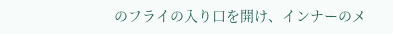のフライの入り口を開け、インナーのメ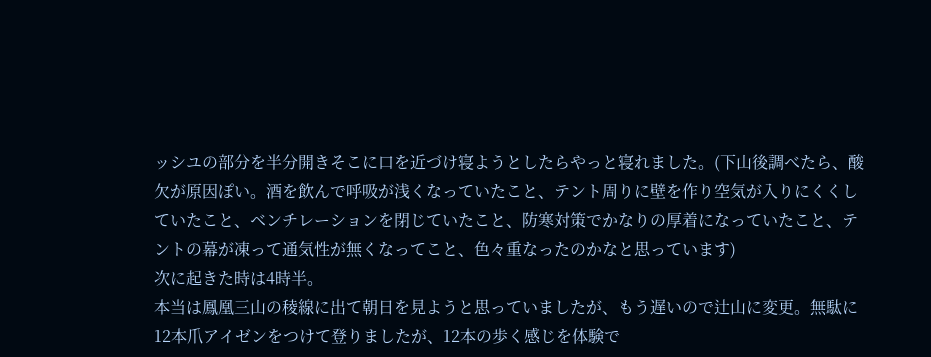ッシユの部分を半分開きそこに口を近づけ寝ようとしたらやっと寝れました。(下山後調べたら、酸欠が原因ぽい。酒を飲んで呼吸が浅くなっていたこと、テント周りに壁を作り空気が入りにくくしていたこと、ベンチレーションを閉じていたこと、防寒対策でかなりの厚着になっていたこと、テントの幕が凍って通気性が無くなってこと、色々重なったのかなと思っています)
次に起きた時は4時半。
本当は鳳凰三山の稜線に出て朝日を見ようと思っていましたが、もう遅いので辻山に変更。無駄に12本爪アイゼンをつけて登りましたが、12本の歩く感じを体験で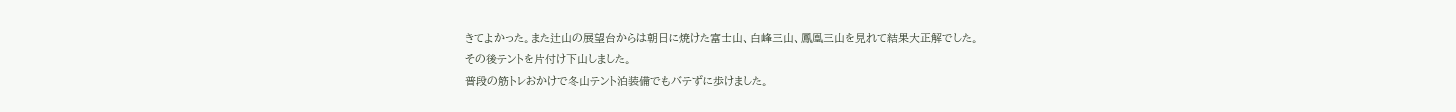きてよかった。また辻山の展望台からは朝日に焼けた富士山、白峰三山、鳳凰三山を見れて結果大正解でした。
その後テントを片付け下山しました。
普段の筋トレおかけで冬山テント泊装備でもバテずに歩けました。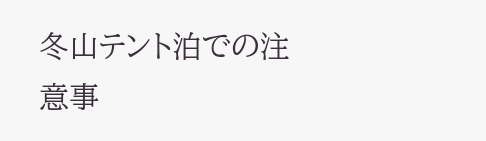冬山テント泊での注意事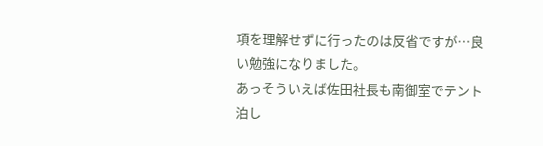項を理解せずに行ったのは反省ですが…良い勉強になりました。
あっそういえば佐田社長も南御室でテント泊し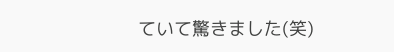ていて驚きました(笑)